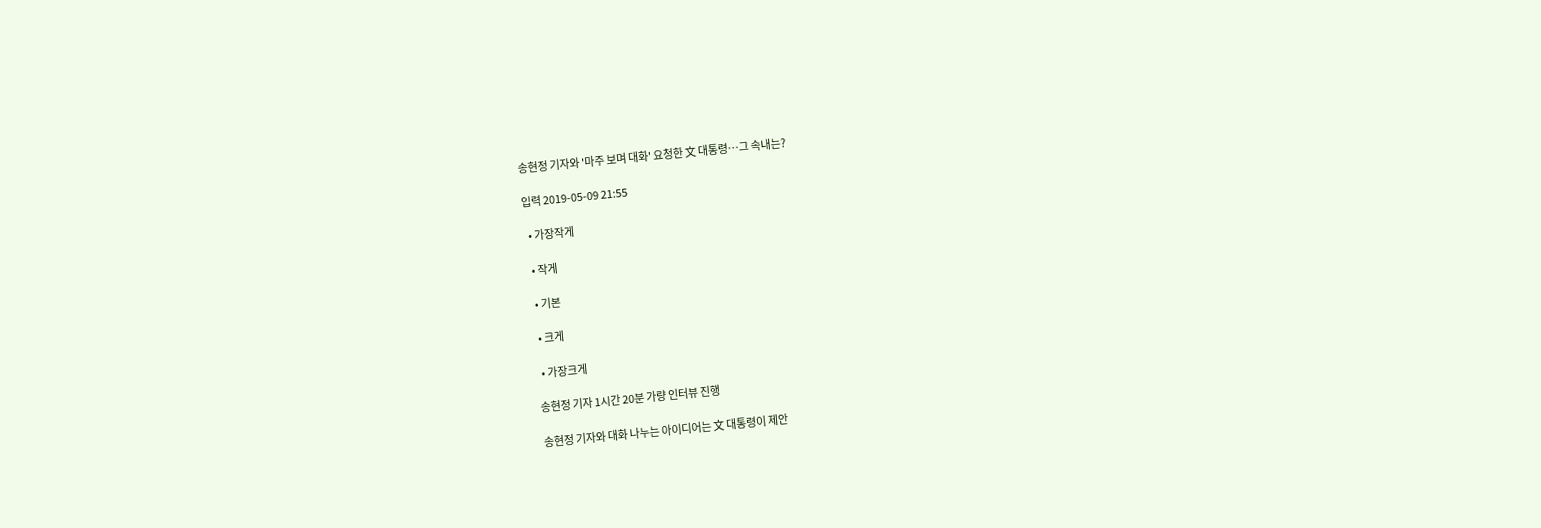송현정 기자와 '마주 보며 대화' 요청한 文 대통령…그 속내는?

입력 2019-05-09 21:55

  • 가장작게

  • 작게

  • 기본

  • 크게

  • 가장크게

송현정 기자 1시간 20분 가량 인터뷰 진행

송현정 기자와 대화 나누는 아이디어는 文 대통령이 제안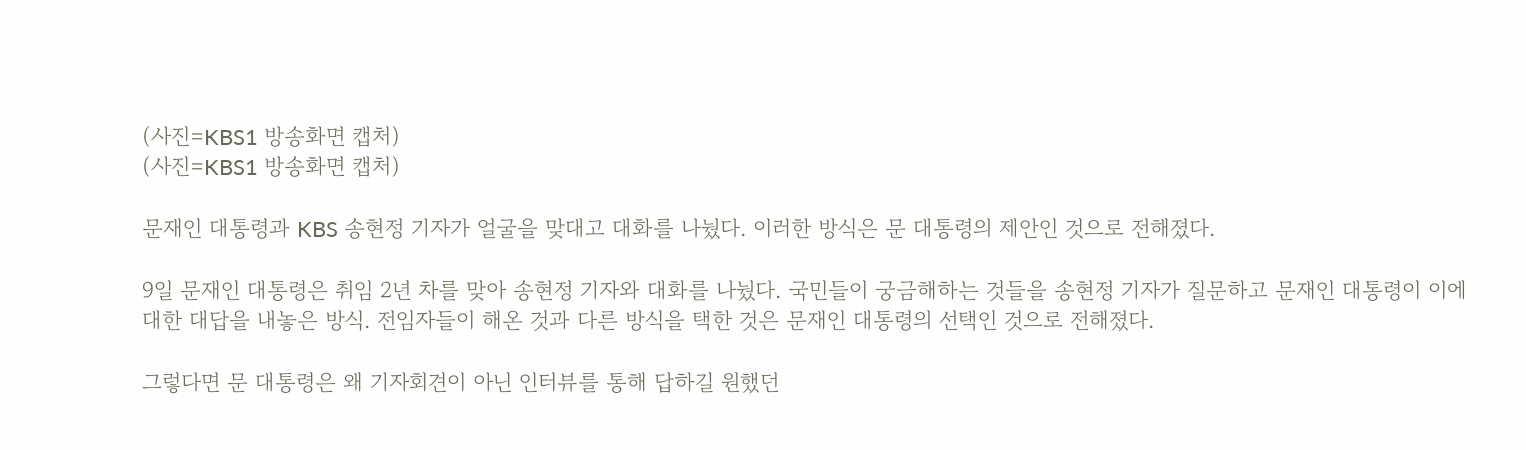(사진=KBS1 방송화면 캡처)
(사진=KBS1 방송화면 캡처)

문재인 대통령과 KBS 송현정 기자가 얼굴을 맞대고 대화를 나눴다. 이러한 방식은 문 대통령의 제안인 것으로 전해졌다.

9일 문재인 대통령은 취임 2년 차를 맞아 송현정 기자와 대화를 나눴다. 국민들이 궁금해하는 것들을 송현정 기자가 질문하고 문재인 대통령이 이에 대한 대답을 내놓은 방식. 전임자들이 해온 것과 다른 방식을 택한 것은 문재인 대통령의 선택인 것으로 전해졌다.

그렇다면 문 대통령은 왜 기자회견이 아닌 인터뷰를 통해 답하길 원했던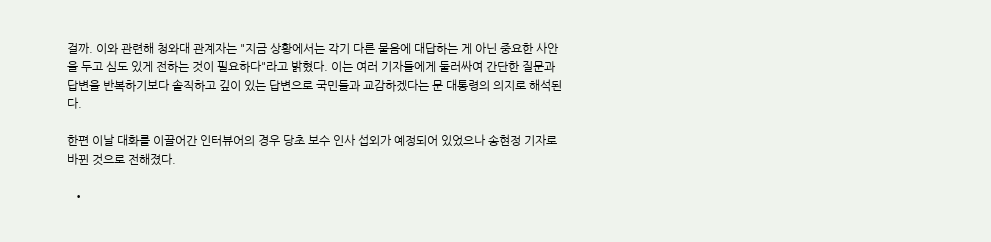걸까. 이와 관련해 청와대 관계자는 "지금 상황에서는 각기 다른 물음에 대답하는 게 아닌 중요한 사안을 두고 심도 있게 전하는 것이 필요하다"라고 밝혔다. 이는 여러 기자들에게 둘러싸여 간단한 질문과 답변을 반복하기보다 솔직하고 깊이 있는 답변으로 국민들과 교감하겠다는 문 대통령의 의지로 해석된다.

한편 이날 대화를 이끌어간 인터뷰어의 경우 당초 보수 인사 섭외가 예정되어 있었으나 송현정 기자로 바뀐 것으로 전해졌다.

  •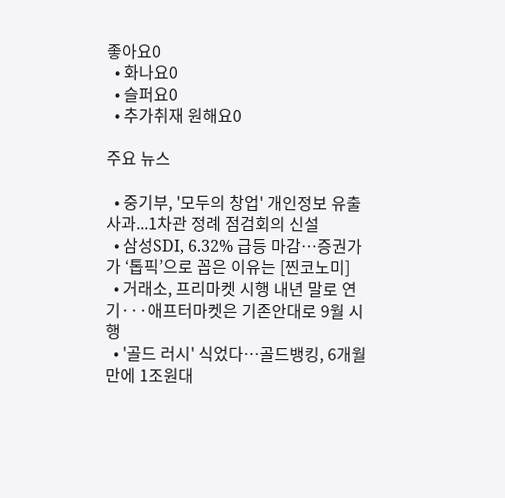좋아요0
  • 화나요0
  • 슬퍼요0
  • 추가취재 원해요0

주요 뉴스

  • 중기부, '모두의 창업' 개인정보 유출 사과...1차관 정례 점검회의 신설
  • 삼성SDI, 6.32% 급등 마감⋯증권가가 ‘톱픽’으로 꼽은 이유는 [찐코노미]
  • 거래소, 프리마켓 시행 내년 말로 연기···애프터마켓은 기존안대로 9월 시행
  • '골드 러시' 식었다…골드뱅킹, 6개월 만에 1조원대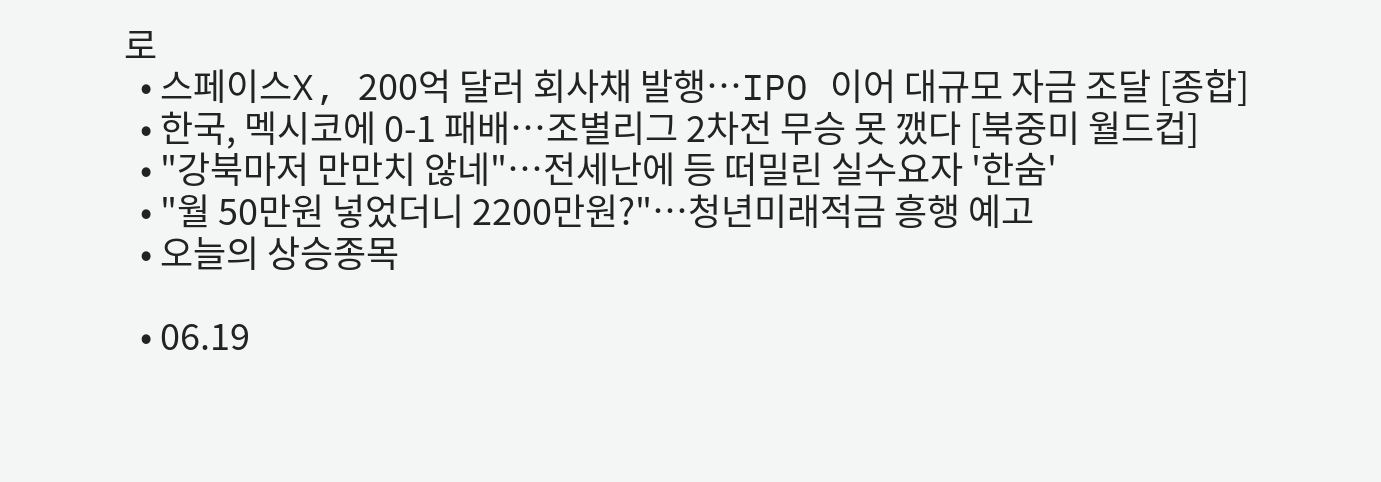로
  • 스페이스X, 200억 달러 회사채 발행⋯IPO 이어 대규모 자금 조달 [종합]
  • 한국, 멕시코에 0-1 패배⋯조별리그 2차전 무승 못 깼다 [북중미 월드컵]
  • "강북마저 만만치 않네"⋯전세난에 등 떠밀린 실수요자 '한숨'
  • "월 50만원 넣었더니 2200만원?"…청년미래적금 흥행 예고
  • 오늘의 상승종목

  • 06.19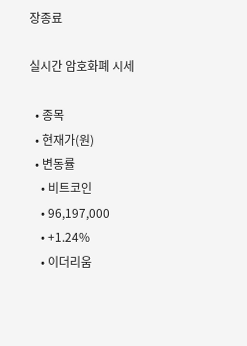장종료

실시간 암호화폐 시세

  • 종목
  • 현재가(원)
  • 변동률
    • 비트코인
    • 96,197,000
    • +1.24%
    • 이더리움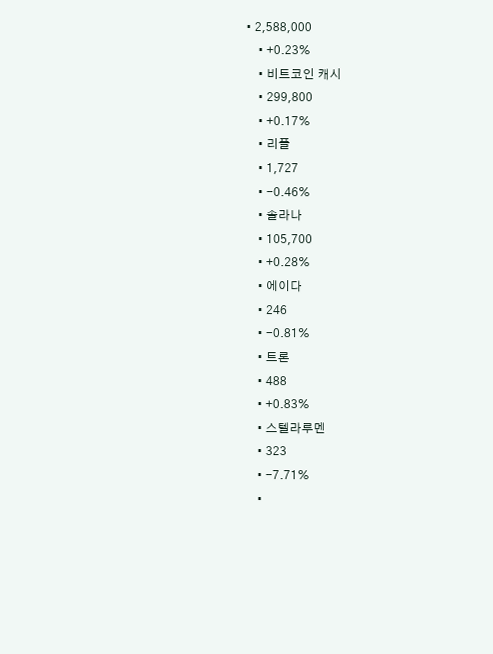• 2,588,000
    • +0.23%
    • 비트코인 캐시
    • 299,800
    • +0.17%
    • 리플
    • 1,727
    • -0.46%
    • 솔라나
    • 105,700
    • +0.28%
    • 에이다
    • 246
    • -0.81%
    • 트론
    • 488
    • +0.83%
    • 스텔라루멘
    • 323
    • -7.71%
    •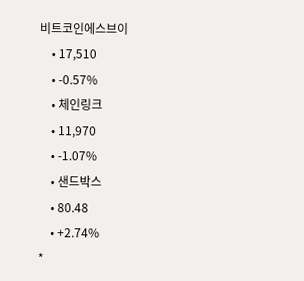비트코인에스브이
    • 17,510
    • -0.57%
    • 체인링크
    • 11,970
    • -1.07%
    • 샌드박스
    • 80.48
    • +2.74%
*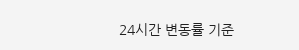24시간 변동률 기준